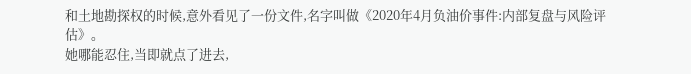和土地勘探权的时候,意外看见了一份文件,名字叫做《2020年4月负油价事件:内部复盘与风险评估》。
她哪能忍住,当即就点了进去,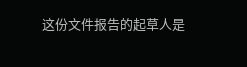这份文件报告的起草人是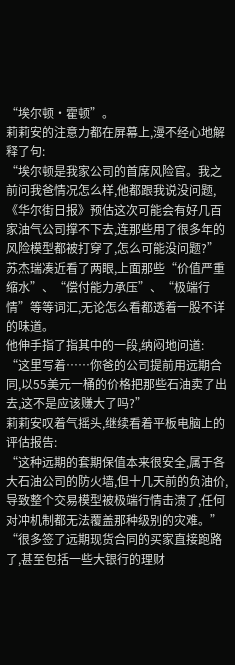“埃尔顿·霍顿”。
莉莉安的注意力都在屏幕上,漫不经心地解释了句:
“埃尔顿是我家公司的首席风险官。我之前问我爸情况怎么样,他都跟我说没问题,《华尔街日报》预估这次可能会有好几百家油气公司撑不下去,连那些用了很多年的风险模型都被打穿了,怎么可能没问题?”
苏杰瑞凑近看了两眼,上面那些“价值严重缩水”、“偿付能力承压”、“极端行情”等等词汇,无论怎么看都透着一股不详的味道。
他伸手指了指其中的一段,纳闷地问道:
“这里写着……你爸的公司提前用远期合同,以55美元一桶的价格把那些石油卖了出去,这不是应该赚大了吗?”
莉莉安叹着气摇头,继续看着平板电脑上的评估报告:
“这种远期的套期保值本来很安全,属于各大石油公司的防火墙,但十几天前的负油价,导致整个交易模型被极端行情击溃了,任何对冲机制都无法覆盖那种级别的灾难。”
“很多签了远期现货合同的买家直接跑路了,甚至包括一些大银行的理财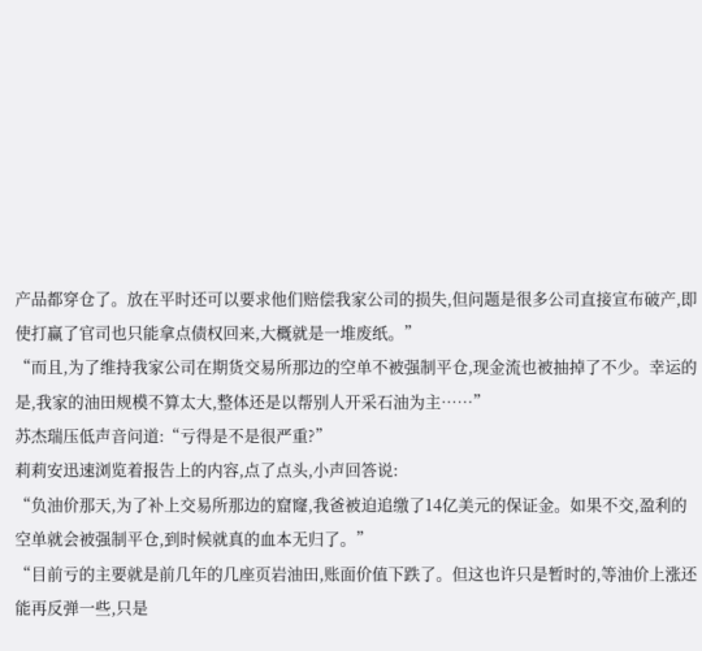产品都穿仓了。放在平时还可以要求他们赔偿我家公司的损失,但问题是很多公司直接宣布破产,即使打赢了官司也只能拿点债权回来,大概就是一堆废纸。”
“而且,为了维持我家公司在期货交易所那边的空单不被强制平仓,现金流也被抽掉了不少。幸运的是,我家的油田规模不算太大,整体还是以帮别人开采石油为主……”
苏杰瑞压低声音问道:“亏得是不是很严重?”
莉莉安迅速浏览着报告上的内容,点了点头,小声回答说:
“负油价那天,为了补上交易所那边的窟窿,我爸被迫追缴了14亿美元的保证金。如果不交,盈利的空单就会被强制平仓,到时候就真的血本无归了。”
“目前亏的主要就是前几年的几座页岩油田,账面价值下跌了。但这也许只是暂时的,等油价上涨还能再反弹一些,只是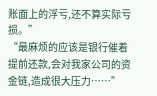账面上的浮亏,还不算实际亏损。”
“最麻烦的应该是银行催着提前还款,会对我家公司的资金链,造成很大压力……”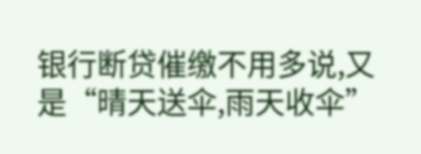银行断贷催缴不用多说,又是“晴天送伞,雨天收伞”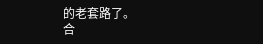的老套路了。
合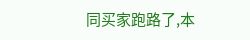同买家跑路了,本